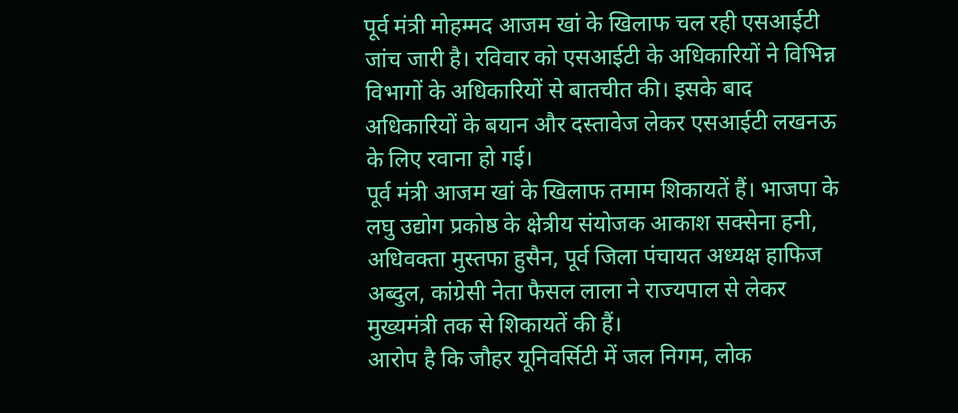पूर्व मंत्री मोहम्मद आजम खां के खिलाफ चल रही एसआईटी जांच जारी है। रविवार को एसआईटी के अधिकारियों ने विभिन्न विभागों के अधिकारियों से बातचीत की। इसके बाद अधिकारियों के बयान और दस्तावेज लेकर एसआईटी लखनऊ के लिए रवाना हो गई।
पूर्व मंत्री आजम खां के खिलाफ तमाम शिकायतें हैं। भाजपा के लघु उद्योग प्रकोष्ठ के क्षेत्रीय संयोजक आकाश सक्सेना हनी, अधिवक्ता मुस्तफा हुसैन, पूर्व जिला पंचायत अध्यक्ष हाफिज अब्दुल, कांग्रेसी नेता फैसल लाला ने राज्यपाल से लेकर मुख्यमंत्री तक से शिकायतें की हैं।
आरोप है कि जौहर यूनिवर्सिटी में जल निगम, लोक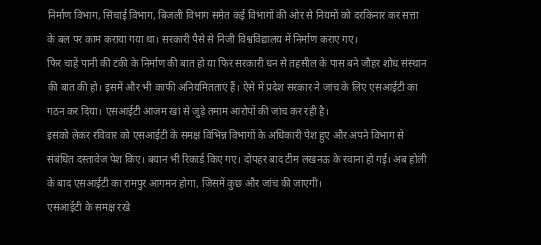निर्माण विभाग, सिंचाई विभाग, बिजली विभाग समेत कई विभागों की ओर से नियमों को दरकिनार कर सत्ता के बल पर काम कराया गया था। सरकारी पैसे से निजी विश्वविद्यालय में निर्माण कराए गए।
फिर चाहें पानी की टंकी के निर्माण की बात हो या फिर सरकारी धन से तहसील के पास बने जौहर शोध संस्थान की बात की हो। इसमें और भी काफी अनियमितताएं हैं। ऐसे में प्रदेश सरकार ने जांच के लिए एसआईटी का गठन कर दिया। एसआईटी आजम खां से जुड़े तमाम आरोपों की जांच कर रही है।
इसको लेकर रविवार को एसआईटी के समक्ष विभिन्न विभागों के अधिकारी पेश हुए और अपने विभाग से संबंधित दस्तावेज पेश किए। बयान भी रिकार्ड किए गए। दोपहर बाद टीम लखनऊ के रवाना हो गई। अब होली के बाद एसआईटी का रामपुर आगमन होगा, जिसमें कुछ और जांच की जाएगी।
एसआईटी के समक्ष रखे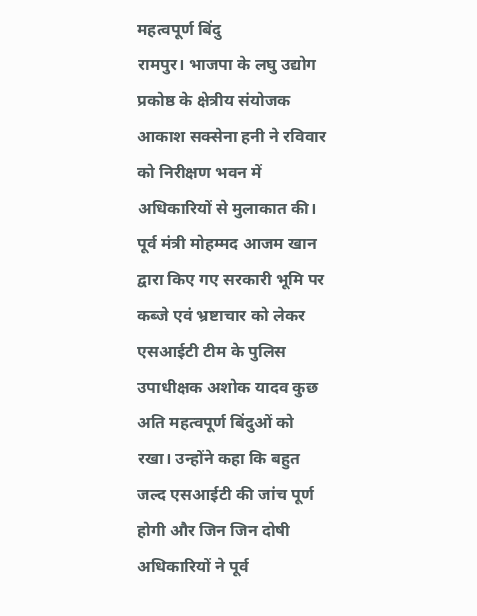महत्वपूर्ण बिंदु
रामपुर। भाजपा के लघु उद्योग प्रकोष्ठ के क्षेत्रीय संयोजक आकाश सक्सेना हनी ने रविवार को निरीक्षण भवन में अधिकारियों से मुलाकात की। पूर्व मंत्री मोहम्मद आजम खान द्वारा किए गए सरकारी भूमि पर कब्जे एवं भ्रष्टाचार को लेकर एसआईटी टीम के पुलिस उपाधीक्षक अशोक यादव कुछ अति महत्वपूर्ण बिंदुओं को रखा। उन्होंने कहा कि बहुत जल्द एसआईटी की जांच पूर्ण होगी और जिन जिन दोषी अधिकारियों ने पूर्व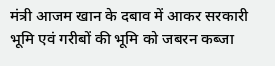मंत्री आजम खान के दबाव में आकर सरकारी भूमि एवं गरीबों की भूमि को जबरन कब्जा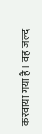करवाया गया है। वह जल्द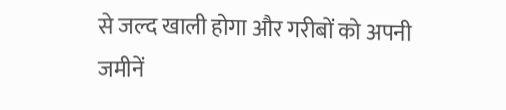से जल्द खाली होगा और गरीबों को अपनी जमीनें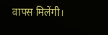वापस मिलेंगी।